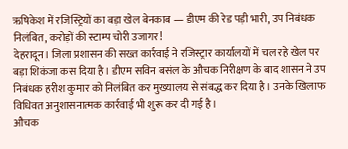ऋषिकेश में रजिस्ट्रियों का बड़ा खेल बेनकाब — डीएम की रेड पड़ी भारी, उप निबंधक निलंबित, करोड़ों की स्टाम्प चोरी उजागर!
देहरादून। जिला प्रशासन की सख्त कार्रवाई ने रजिस्ट्रार कार्यालयों में चल रहे खेल पर बड़ा शिकंजा कस दिया है। डीएम सविन बसंल के औचक निरीक्षण के बाद शासन ने उप निबंधक हरीश कुमार को निलंबित कर मुख्यालय से संबद्ध कर दिया है। उनके खिलाफ विधिवत अनुशासनात्मक कार्रवाई भी शुरू कर दी गई है।
औचक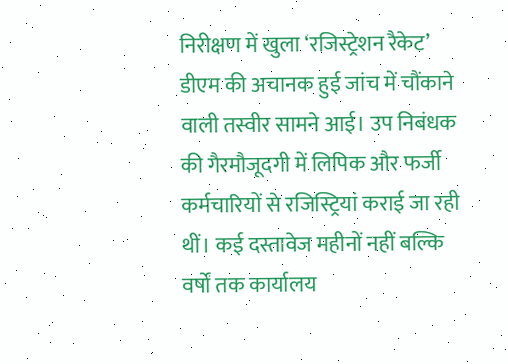निरीक्षण में खुला ‘रजिस्ट्रेशन रैकेट’
डीएम की अचानक हुई जांच में चौंकाने वाली तस्वीर सामने आई। उप निबंधक की गैरमौजूदगी में लिपिक और फर्जी कर्मचारियों से रजिस्ट्रियां कराई जा रही थीं। कई दस्तावेज महीनों नहीं बल्कि वर्षों तक कार्यालय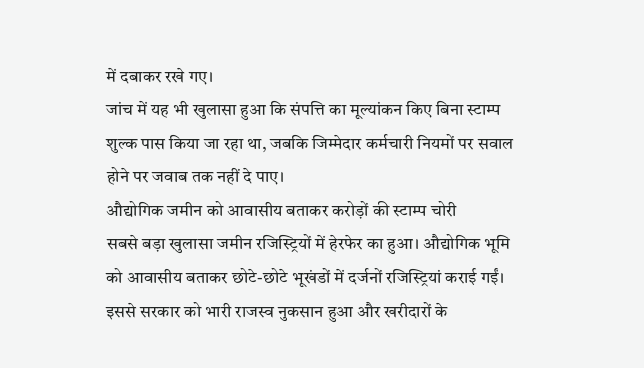में दबाकर रखे गए।
जांच में यह भी खुलासा हुआ कि संपत्ति का मूल्यांकन किए बिना स्टाम्प शुल्क पास किया जा रहा था, जबकि जिम्मेदार कर्मचारी नियमों पर सवाल होने पर जवाब तक नहीं दे पाए।
औद्योगिक जमीन को आवासीय बताकर करोड़ों की स्टाम्प चोरी
सबसे बड़ा खुलासा जमीन रजिस्ट्रियों में हेरफेर का हुआ। औद्योगिक भूमि को आवासीय बताकर छोटे-छोटे भूखंडों में दर्जनों रजिस्ट्रियां कराई गईं। इससे सरकार को भारी राजस्व नुकसान हुआ और खरीदारों के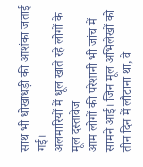साथ भी धोखाधड़ी की आशंका जताई गई।
अलमारियों में धूल खाते रहे लोगों के मूल दस्तावेज
आम लोगों की परेशानी भी जांच में सामने आई। जिन मूल अभिलेखों को तीन दिन में लौटाना था, वे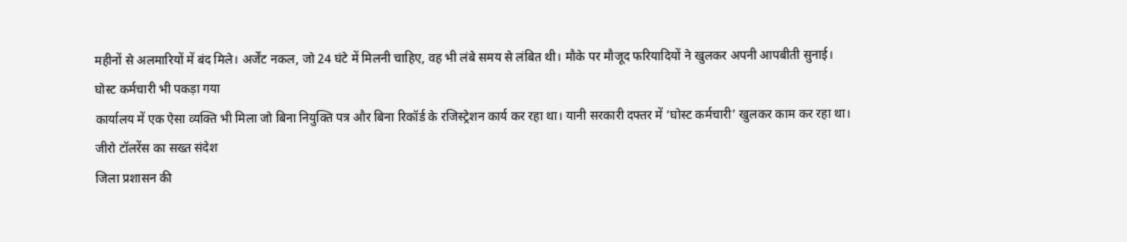महीनों से अलमारियों में बंद मिले। अर्जेंट नकल, जो 24 घंटे में मिलनी चाहिए, वह भी लंबे समय से लंबित थी। मौके पर मौजूद फरियादियों ने खुलकर अपनी आपबीती सुनाई।
घोस्ट कर्मचारी भी पकड़ा गया
कार्यालय में एक ऐसा व्यक्ति भी मिला जो बिना नियुक्ति पत्र और बिना रिकॉर्ड के रजिस्ट्रेशन कार्य कर रहा था। यानी सरकारी दफ्तर में ‘घोस्ट कर्मचारी’ खुलकर काम कर रहा था।
जीरो टॉलरेंस का सख्त संदेश
जिला प्रशासन की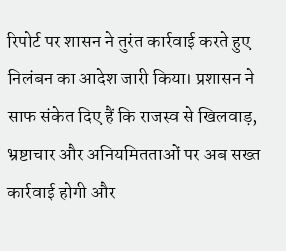रिपोर्ट पर शासन ने तुरंत कार्रवाई करते हुए निलंबन का आदेश जारी किया। प्रशासन ने साफ संकेत दिए हैं कि राजस्व से खिलवाड़, भ्रष्टाचार और अनियमितताओं पर अब सख्त कार्रवाई होगी और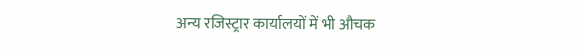अन्य रजिस्ट्रार कार्यालयों में भी औचक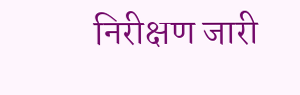निरीक्षण जारी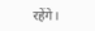रहेंगे।